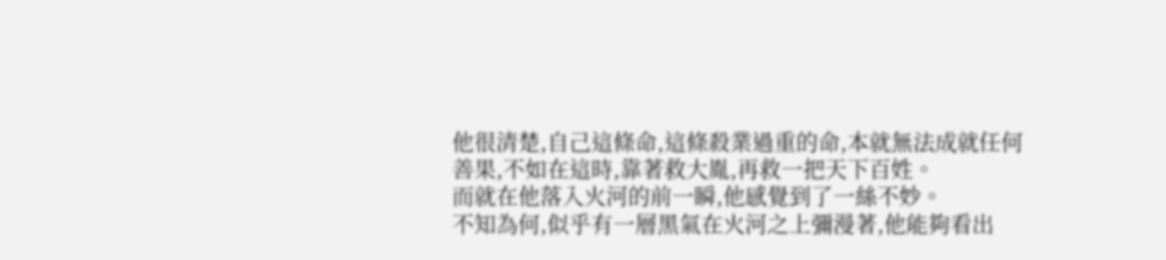他很清楚,自己這條命,這條殺業過重的命,本就無法成就任何善果,不如在這時,靠著救大胤,再救一把天下百姓。
而就在他落入火河的前一瞬,他感覺到了一絲不妙。
不知為何,似乎有一層黑氣在火河之上彌漫著,他能夠看出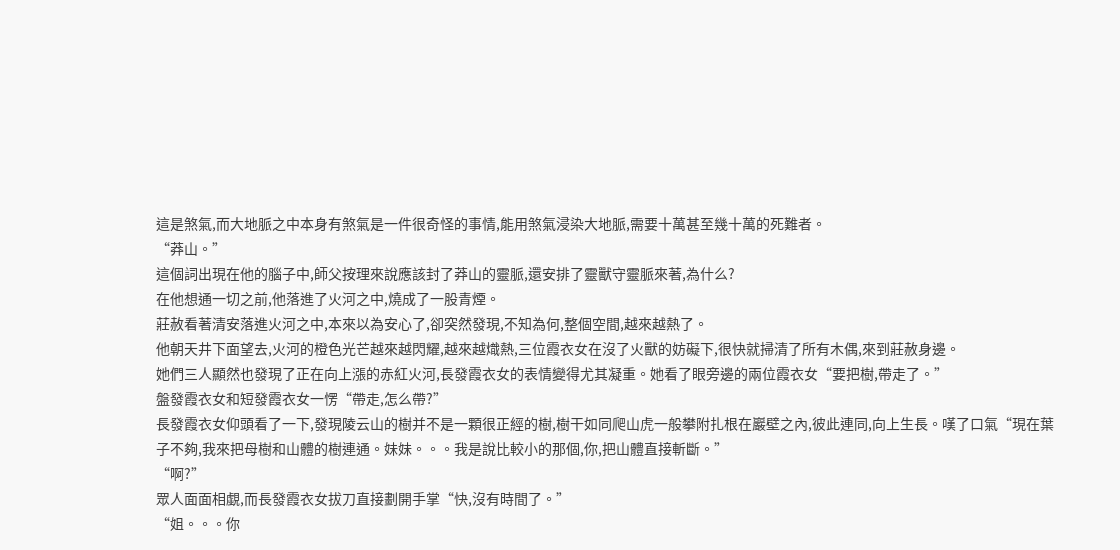這是煞氣,而大地脈之中本身有煞氣是一件很奇怪的事情,能用煞氣浸染大地脈,需要十萬甚至幾十萬的死難者。
“莽山。”
這個詞出現在他的腦子中,師父按理來說應該封了莽山的靈脈,還安排了靈獸守靈脈來著,為什么?
在他想通一切之前,他落進了火河之中,燒成了一股青煙。
莊赦看著清安落進火河之中,本來以為安心了,卻突然發現,不知為何,整個空間,越來越熱了。
他朝天井下面望去,火河的橙色光芒越來越閃耀,越來越熾熱,三位霞衣女在沒了火獸的妨礙下,很快就掃清了所有木偶,來到莊赦身邊。
她們三人顯然也發現了正在向上漲的赤紅火河,長發霞衣女的表情變得尤其凝重。她看了眼旁邊的兩位霞衣女“要把樹,帶走了。”
盤發霞衣女和短發霞衣女一愣“帶走,怎么帶?”
長發霞衣女仰頭看了一下,發現陵云山的樹并不是一顆很正經的樹,樹干如同爬山虎一般攀附扎根在巖壁之內,彼此連同,向上生長。嘆了口氣“現在葉子不夠,我來把母樹和山體的樹連通。妹妹。。。我是說比較小的那個,你,把山體直接斬斷。”
“啊?”
眾人面面相覷,而長發霞衣女拔刀直接劃開手掌“快,沒有時間了。”
“姐。。。你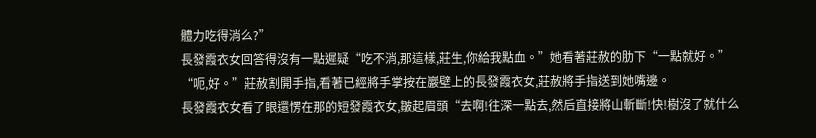體力吃得消么?”
長發霞衣女回答得沒有一點遲疑“吃不消,那這樣,莊生,你給我點血。”她看著莊赦的肋下“一點就好。”
“呃,好。”莊赦割開手指,看著已經將手掌按在巖壁上的長發霞衣女,莊赦將手指送到她嘴邊。
長發霞衣女看了眼還愣在那的短發霞衣女,皺起眉頭“去啊!往深一點去,然后直接將山斬斷!快!樹沒了就什么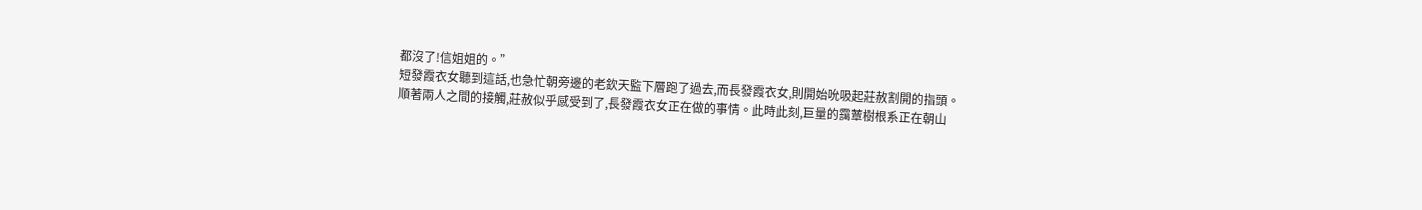都沒了!信姐姐的。”
短發霞衣女聽到這話,也急忙朝旁邊的老欽天監下層跑了過去,而長發霞衣女,則開始吮吸起莊赦割開的指頭。
順著兩人之間的接觸,莊赦似乎感受到了,長發霞衣女正在做的事情。此時此刻,巨量的靄蕈樹根系正在朝山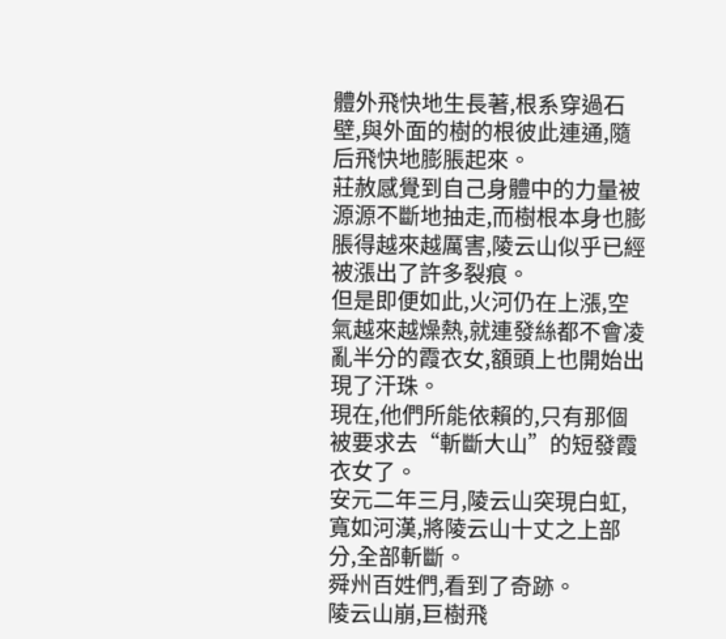體外飛快地生長著,根系穿過石壁,與外面的樹的根彼此連通,隨后飛快地膨脹起來。
莊赦感覺到自己身體中的力量被源源不斷地抽走,而樹根本身也膨脹得越來越厲害,陵云山似乎已經被漲出了許多裂痕。
但是即便如此,火河仍在上漲,空氣越來越燥熱,就連發絲都不會凌亂半分的霞衣女,額頭上也開始出現了汗珠。
現在,他們所能依賴的,只有那個被要求去“斬斷大山”的短發霞衣女了。
安元二年三月,陵云山突現白虹,寬如河漢,將陵云山十丈之上部分,全部斬斷。
舜州百姓們,看到了奇跡。
陵云山崩,巨樹飛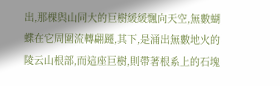出,那棵與山同大的巨樹緩緩飄向天空,無數蝴蝶在它周圍流轉翩躚,其下,是涌出無數地火的陵云山根部,而這座巨樹,則帶著根系上的石塊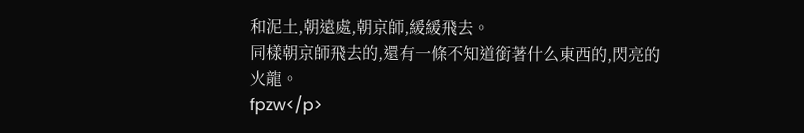和泥土,朝遠處,朝京師,緩緩飛去。
同樣朝京師飛去的,還有一條不知道銜著什么東西的,閃亮的火龍。
fpzw</p>